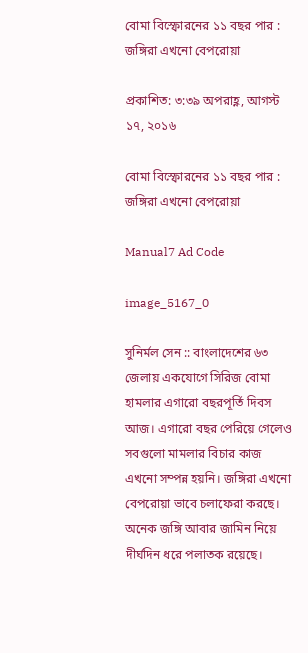বোমা বিস্ফোরনের ১১ বছর পার : জঙ্গিরা এখনো বেপরোয়া

প্রকাশিত: ৩:৩৯ অপরাহ্ণ, আগস্ট ১৭, ২০১৬

বোমা বিস্ফোরনের ১১ বছর পার : জঙ্গিরা এখনো বেপরোয়া

Manual7 Ad Code

image_5167_0

সুনির্মল সেন :: বাংলাদেশের ৬৩ জেলায় একযোগে সিরিজ বোমা হামলার এগারো বছরপূর্তি দিবস আজ। এগারো বছর পেরিয়ে গেলেও সবগুলো মামলার বিচার কাজ এখনো সম্পন্ন হয়নি। জঙ্গিরা এখনো বেপরোয়া ভাবে চলাফেরা করছে। অনেক জঙ্গি আবার জামিন নিয়ে দীর্ঘদিন ধরে পলাতক রয়েছে।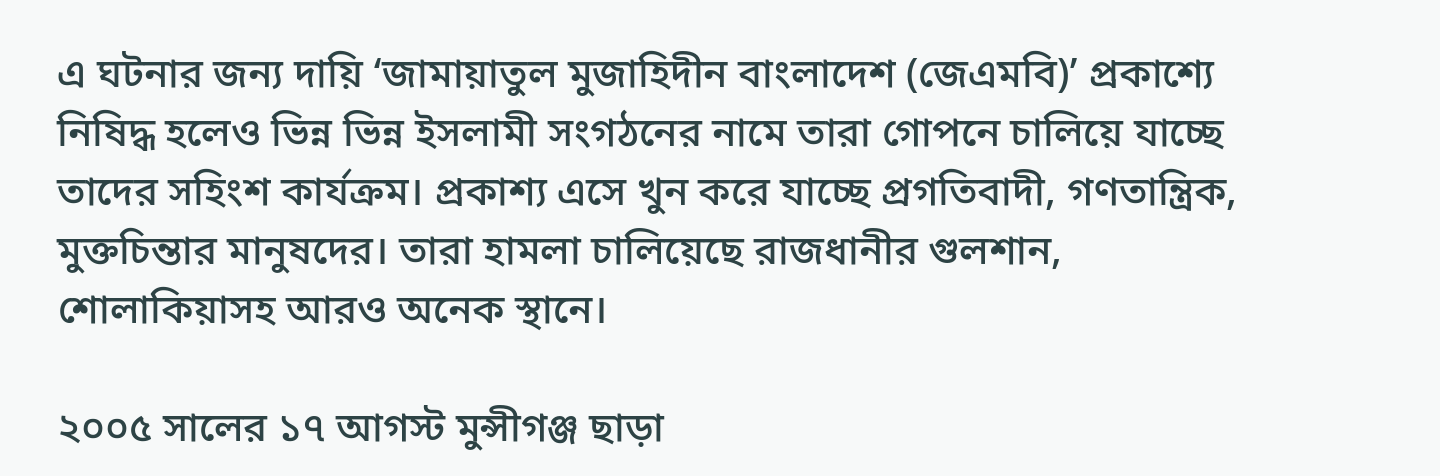এ ঘটনার জন্য দায়ি ‘জামায়াতুল মুজাহিদীন বাংলাদেশ (জেএমবি)’ প্রকাশ্যে নিষিদ্ধ হলেও ভিন্ন ভিন্ন ইসলামী সংগঠনের নামে তারা গোপনে চালিয়ে যাচ্ছে তাদের সহিংশ কার্যক্রম। প্রকাশ্য এসে খুন করে যাচ্ছে প্রগতিবাদী, গণতান্ত্রিক, মুক্তচিন্তার মানুষদের। তারা হামলা চালিয়েছে রাজধানীর গুলশান, শোলাকিয়াসহ আরও অনেক স্থানে।

২০০৫ সালের ১৭ আগস্ট মুন্সীগঞ্জ ছাড়া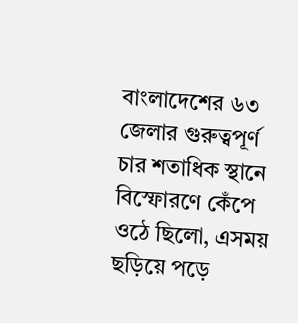বাংলাদেশের ৬৩ জেলার গুরুত্বপূর্ণ চার শতাধিক স্থানে বিস্ফোরণে কেঁপে ওঠে ছিলো, এসময় ছড়িয়ে পড়ে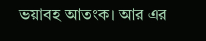ভয়াবহ আতংক। আর এর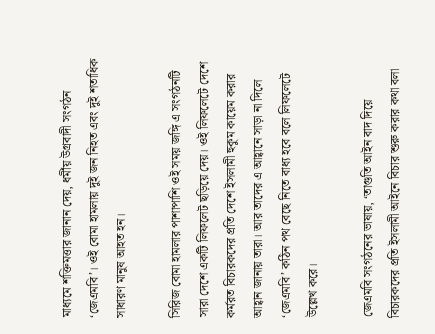মাধ্যমে শক্তিমত্তার জানান দেয়, ধর্মীয় উগ্রবাদী সংগঠন ‘জেএমবি’। ওই বোমা হামলায় দুই জন নিহত এবং দুই শতাধিক সাধারণ মানুষ আহত হন।

সিরিজ বোমা হামলার পাশাপাশি ওই সময় জঙ্গি এ সংগঠনটি সারা দেশে একটি লিফলেট ছড়িয়ে দেয়। ওই লিফলেটে দেশে কর্মরত বিচারকদের প্রতি দেশে ইসলামী হুকুম কায়েম করার আহ্বান জানায় তারা। আর তাদের এ আহ্বানে সাড়া না দিলে ‘জেএমবি’ কঠিন পথ বেছে নিতে বাধ্য হবে বলে লিফলেটে উল্লেখ করে।

জেএমবি সংগঠনের ভাষায়, ‘তাগুতি আইন বাদ দিয়ে বিচারকদের প্রতি ইসলামী আইনে বিচার শুরু করার কথা বলা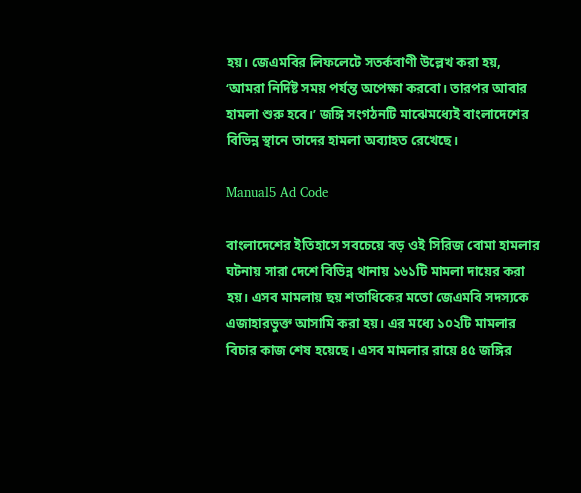হয়। জেএমবির লিফলেটে সতর্কবাণী উল্লেখ করা হয়, ‘আমরা নির্দিষ্ট সময় পর্যন্ত অপেক্ষা করবো। তারপর আবার হামলা শুরু হবে।’ জঙ্গি সংগঠনটি মাঝেমধ্যেই বাংলাদেশের বিভিন্ন স্থানে তাদের হামলা অব্যাহত রেখেছে।

Manual5 Ad Code

বাংলাদেশের ইতিহাসে সবচেয়ে বড় ওই সিরিজ বোমা হামলার ঘটনায় সারা দেশে বিভিন্ন থানায় ১৬১টি মামলা দায়ের করা হয়। এসব মামলায় ছয় শতাধিকের মতো জেএমবি সদস্যকে এজাহারভুক্ত আসামি করা হয়। এর মধ্যে ১০২টি মামলার বিচার কাজ শেষ হয়েছে। এসব মামলার রায়ে ৪৫ জঙ্গির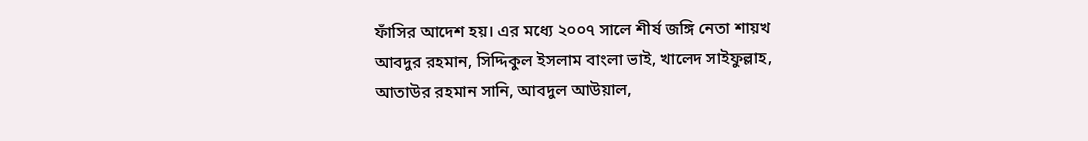ফাঁসির আদেশ হয়। এর মধ্যে ২০০৭ সালে শীর্ষ জঙ্গি নেতা শায়খ আবদুর রহমান, সিদ্দিকুল ইসলাম বাংলা ভাই, খালেদ সাইফুল্লাহ, আতাউর রহমান সানি, আবদুল আউয়াল,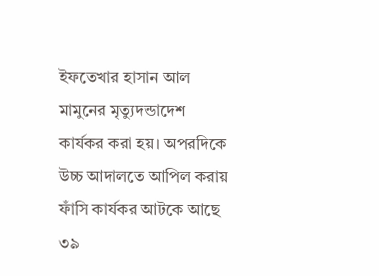ইফতেখার হাসান আল মামুনের মৃত্যুদন্ডাদেশ কার্যকর করা হয়। অপরদিকে উচ্চ আদালতে আপিল করায় ফাঁসি কার্যকর আটকে আছে ৩৯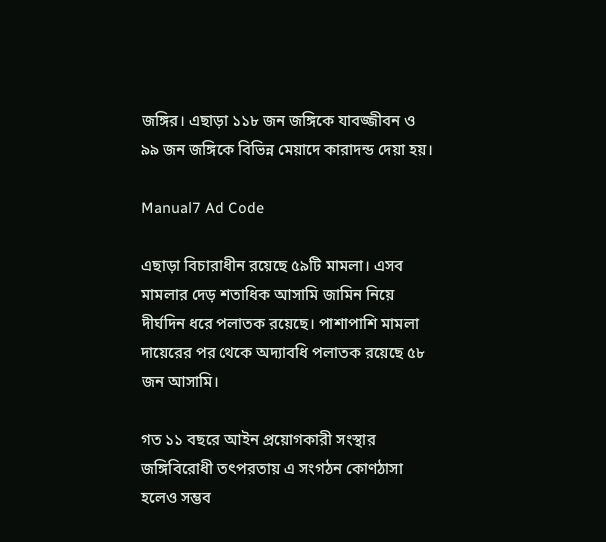জঙ্গির। এছাড়া ১১৮ জন জঙ্গিকে যাবজ্জীবন ও ৯৯ জন জঙ্গিকে বিভিন্ন মেয়াদে কারাদন্ড দেয়া হয়।

Manual7 Ad Code

এছাড়া বিচারাধীন রয়েছে ৫৯টি মামলা। এসব মামলার দেড় শতাধিক আসামি জামিন নিয়ে দীর্ঘদিন ধরে পলাতক রয়েছে। পাশাপাশি মামলা দায়েরের পর থেকে অদ্যাবধি পলাতক রয়েছে ৫৮ জন আসামি।

গত ১১ বছরে আইন প্রয়োগকারী সংস্থার জঙ্গিবিরোধী তৎপরতায় এ সংগঠন কোণঠাসা হলেও সম্ভব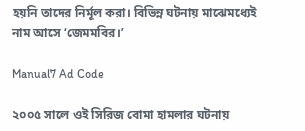হয়নি তাদের নির্মূল করা। বিভিন্ন ঘটনায় মাঝেমধ্যেই নাম আসে ‘জেমমবির।’

Manual7 Ad Code

২০০৫ সালে ওই সিরিজ বোমা হামলার ঘটনায়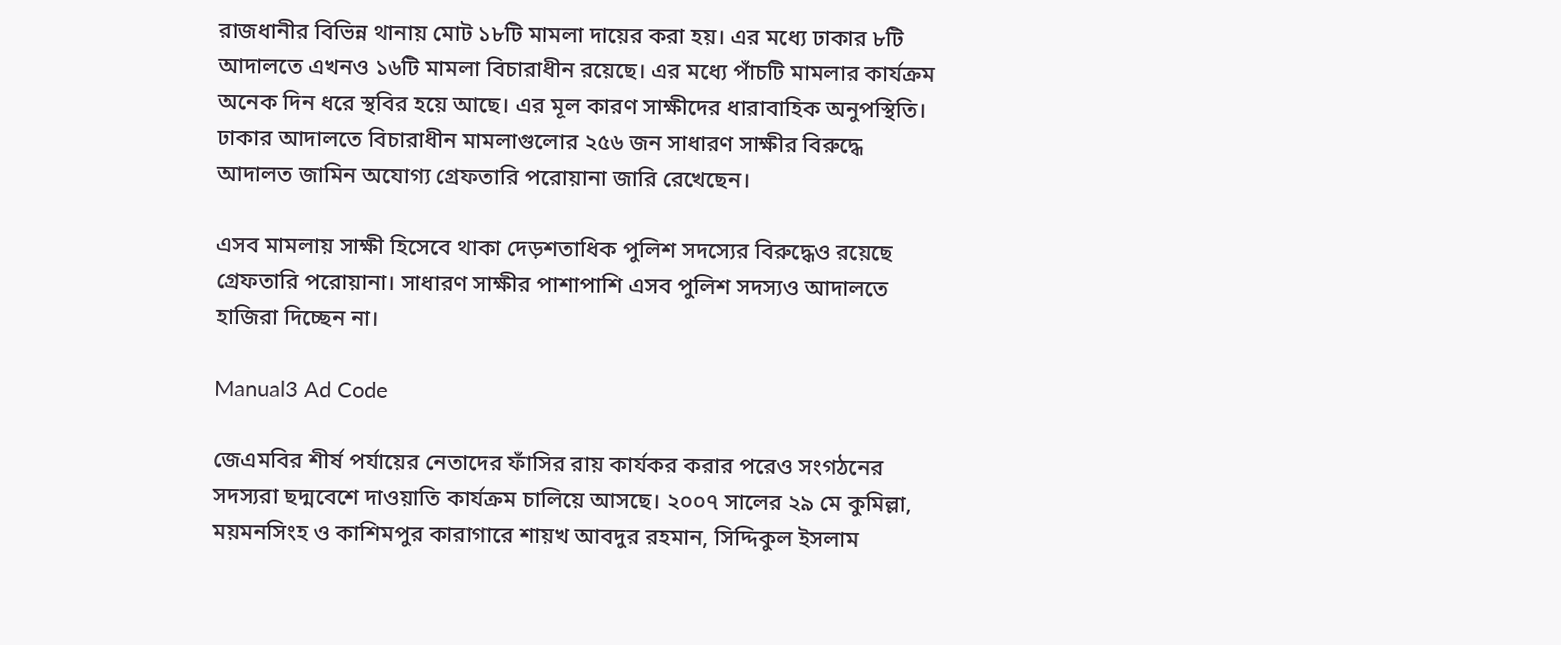রাজধানীর বিভিন্ন থানায় মোট ১৮টি মামলা দায়ের করা হয়। এর মধ্যে ঢাকার ৮টি আদালতে এখনও ১৬টি মামলা বিচারাধীন রয়েছে। এর মধ্যে পাঁচটি মামলার কার্যক্রম অনেক দিন ধরে স্থবির হয়ে আছে। এর মূল কারণ সাক্ষীদের ধারাবাহিক অনুপস্থিতি। ঢাকার আদালতে বিচারাধীন মামলাগুলোর ২৫৬ জন সাধারণ সাক্ষীর বিরুদ্ধে আদালত জামিন অযোগ্য গ্রেফতারি পরোয়ানা জারি রেখেছেন।

এসব মামলায় সাক্ষী হিসেবে থাকা দেড়শতাধিক পুলিশ সদস্যের বিরুদ্ধেও রয়েছে গ্রেফতারি পরোয়ানা। সাধারণ সাক্ষীর পাশাপাশি এসব পুলিশ সদস্যও আদালতে হাজিরা দিচ্ছেন না।

Manual3 Ad Code

জেএমবির শীর্ষ পর্যায়ের নেতাদের ফাঁসির রায় কার্যকর করার পরেও সংগঠনের সদস্যরা ছদ্মবেশে দাওয়াতি কার্যক্রম চালিয়ে আসছে। ২০০৭ সালের ২৯ মে কুমিল্লা, ময়মনসিংহ ও কাশিমপুর কারাগারে শায়খ আবদুর রহমান, সিদ্দিকুল ইসলাম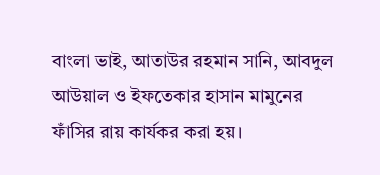বাংলা ভাই, আতাউর রহমান সানি, আবদুল আউয়াল ও ইফতেকার হাসান মামুনের ফাঁসির রায় কার্যকর করা হয়।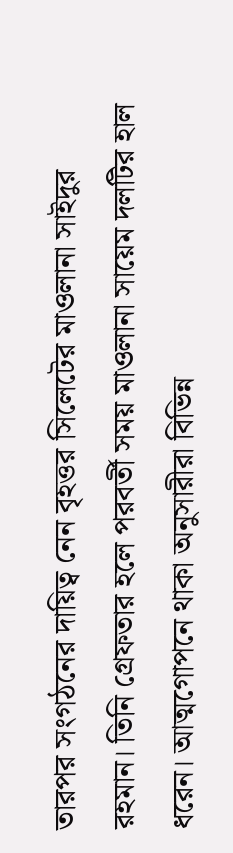তারপর সংগঠনের দায়িত্ব নেন বৃহত্তর সিলেটের মাওলানা সাইদুর রহমান। তিনি গ্রেফতার হলে পরবর্তী সময় মাওলানা সায়েম দলটির হাল ধরেন। আত্মগোপনে থাকা অনুসারীরা বিভিন্ন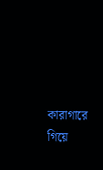কারাগারে গিয়ে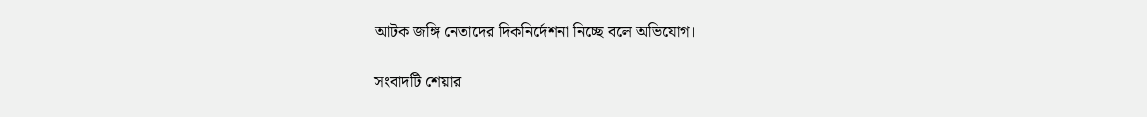আটক জঙ্গি নেতাদের দিকনির্দেশনা নিচ্ছে বলে অভিযোগ।

সংবাদটি শেয়ার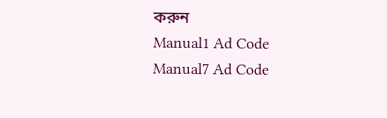করুন
Manual1 Ad Code
Manual7 Ad Code